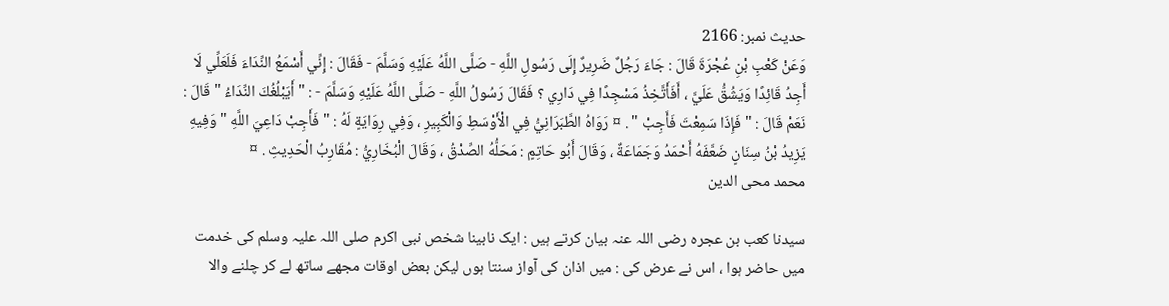حدیث نمبر: 2166
وَعَنْ كَعْبِ بْنِ عُجْرَةَ قَالَ : جَاءَ رَجُلٌ ضَرِيرٌ إِلَى رَسُولِ اللَّهِ - صَلَّى اللَّهُ عَلَيْهِ وَسَلَّمَ - فَقَالَ : إِنِّي أَسْمَعُ النِّدَاءَ فَلَعَلِّي لَا أَجِدُ قَائِدًا وَيَشُقُّ عَلَيَّ ، أَفَأَتَّخِذُ مَسْجِدًا فِي دَارِي ؟ فَقَالَ رَسُولُ اللَّهِ - صَلَّى اللَّهُ عَلَيْهِ وَسَلَّمَ - : " أَيَبْلُغُكَ النِّدَاءُ " قَالَ : نَعَمْ قَالَ : " فَإِذَا سَمِعْتَ فَأَجِبْ " . ¤ رَوَاهُ الطَّبَرَانِيُّ فِي الْأَوْسَطِ وَالْكَبِيرِ ، وَفِي رِوَايَةٍ لَهُ : " فَأَجِبْ دَاعِيَ اللَّهِ " وَفِيهِ يَزِيدُ بْنُ سِنَانٍ ضَعَّفَهُ أَحْمَدُ وَجَمَاعَةٌ ، وَقَالَ أَبُو حَاتِمٍ : مَحَلُّهُ الصِّدْقُ ، وَقَالَ الْبُخَارِيُّ : مُقَارِبُ الْحَدِيثِ . ¤
محمد محی الدین

سیدنا کعب بن عجرہ رضی اللہ عنہ بیان کرتے ہیں : ایک نابینا شخص نبی اکرم صلی اللہ علیہ وسلم کی خدمت میں حاضر ہوا ، اس نے عرض کی : میں اذان کی آواز سنتا ہوں لیکن بعض اوقات مجھے ساتھ لے کر چلنے والا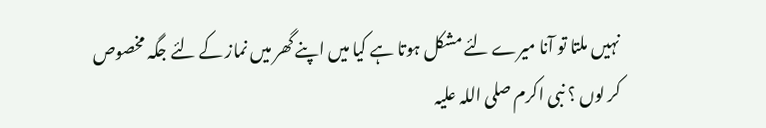نہیں ملتا تو آنا میرے لئے مشکل ہوتا ہے کیا میں اپنے گھر میں نماز کے لئے جگہ مخصوص کر لوں ؟ نبی اکرم صلی اللہ علیہ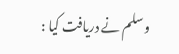وسلم نے دریافت کیا :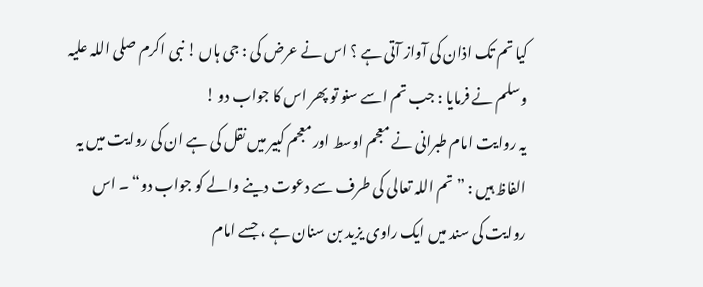کیا تم تک اذان کی آواز آتی ہے ؟ اس نے عرض کی : جی ہاں ! نبی اکرم صلی اللہ علیہ وسلم نے فرمایا : جب تم اسے سنو تو پھر اس کا جواب دو !
یہ روایت امام طبرانی نے معجم اوسط اور معجم کبیر میں نقل کی ہے ان کی روایت میں یہ الفاظ ہیں : ” تم اللہ تعالی کی طرف سے دعوت دینے والے کو جواب دو“ ۔ اس روایت کی سند میں ایک راوی یزید بن سنان ہے ، جسے امام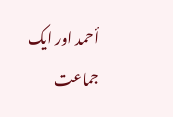أحمد اور ایک جماعت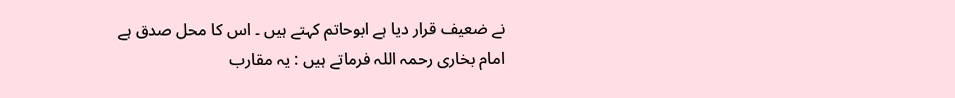نے ضعیف قرار دیا ہے ابوحاتم کہتے ہیں ۔ اس کا محل صدق ہے امام بخاری رحمہ اللہ فرماتے ہیں : یہ مقارب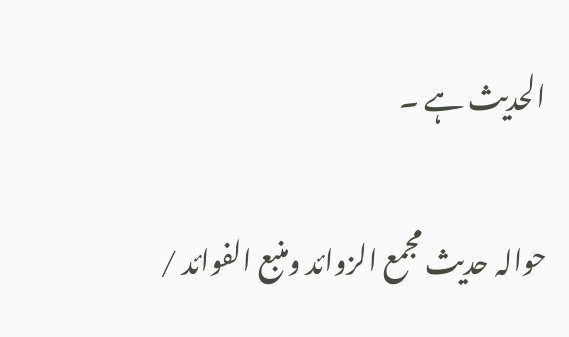الحدیث ہے ۔

حوالہ حدیث مجمع الزوائد ومنبع الفوائد /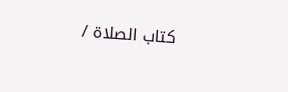كتاب الصلاة /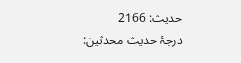حدیث: 2166
درجۂ حدیث محدثین: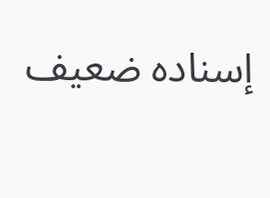إسنادہ ضعیف